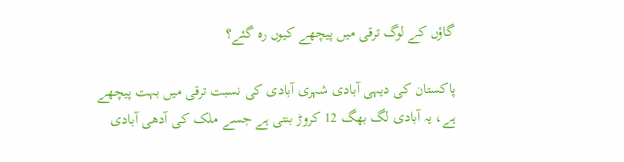گاؤں کے لوگ ترقی میں پیچھے کیوں رہ گئے؟

پاکستان کی دیہی آبادی شہری آبادی کی نسبت ترقی میں بہت پیچھے ہے، یہ آبادی لگ بھگ 12 کروڑ بنتی ہے جسے ملک کی آدھی آبادی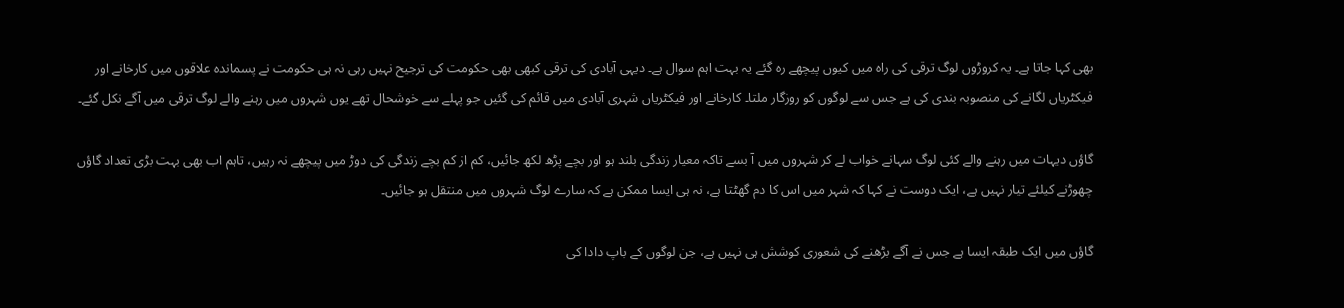بھی کہا جاتا ہے۔ یہ کروڑوں لوگ ترقی کی راہ میں کیوں پیچھے رہ گئے یہ بہت اہم سوال ہے۔ دیہی آبادی کی ترقی کبھی بھی حکومت کی ترجیح نہیں رہی نہ ہی حکومت نے پسماندہ علاقوں میں کارخانے اور فیکٹریاں لگانے کی منصوبہ بندی کی ہے جس سے لوگوں کو روزگار ملتا۔ کارخانے اور فیکٹریاں شہری آبادی میں قائم کی گئیں جو پہلے سے خوشحال تھے یوں شہروں میں رہنے والے لوگ ترقی میں آگے نکل گئے۔

گاؤں دیہات میں رہنے والے کئی لوگ سہانے خواب لے کر شہروں میں آ بسے تاکہ معیار زندگی بلند ہو اور بچے پڑھ لکھ جائیں، کم از کم بچے زندگی کی دوڑ میں پیچھے نہ رہیں، تاہم اب بھی بہت بڑی تعداد گاؤں چھوڑنے کیلئے تیار نہیں ہے، ایک دوست نے کہا کہ شہر میں اس کا دم گھٹتا ہے، نہ ہی ایسا ممکن ہے کہ سارے لوگ شہروں میں منتقل ہو جائیں۔

گاؤں میں ایک طبقہ ایسا ہے جس نے آگے بڑھنے کی شعوری کوشش ہی نہیں ہے، جن لوگوں کے باپ دادا کی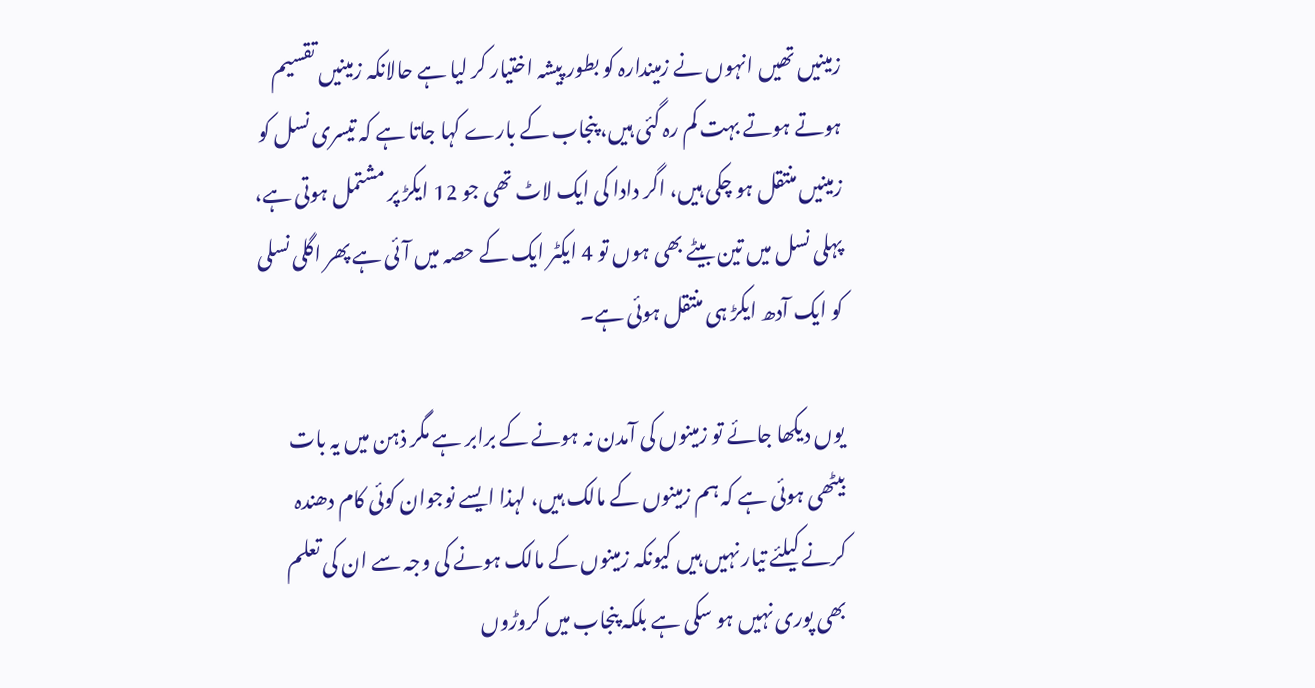زمینیں تھیں انہوں نے زمیندارہ کو بطور پیشہ اختیار کر لیا ہے حالانکہ زمینیں تقسیم ہوتے ہوتے بہت کم رہ گئی ہیں، پنجاب کے بارے کہا جاتا ہے کہ تیسری نسل کو زمینیں منتقل ہو چکی ہیں، اگر دادا کی ایک لاٹ تھی جو 12 ایکڑ پر مشتمل ہوتی ہے، پہلی نسل میں تین بیٹے بھی ہوں تو 4 ایکٹر ایک کے حصہ میں آئی ہے پھر اگلی نسلی کو ایک آدھ ایکڑ ہی منتقل ہوئی ہے۔

یوں دیکھا جائے تو زمینوں کی آمدن نہ ہونے کے برابر ہے مگر ذہن میں یہ بات بیٹھی ہوئی ہے کہ ہم زمینوں کے مالک ہیں، لہذا ایسے نوجوان کوئی کام دھندہ کرنے کیلئے تیار نہیں ہیں کیونکہ زمینوں کے مالک ہونے کی وجہ سے ان کی تعلم بھی پوری نہیں ہو سکی ہے بلکہ پنجاب میں کروڑوں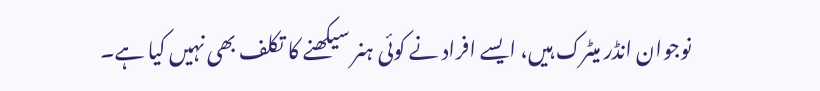نوجوان انڈر میٹرک ہیں، ایسے افراد نے کوئی ہنر سیکھنے کا تکلف بھی نہیں کیا ہے۔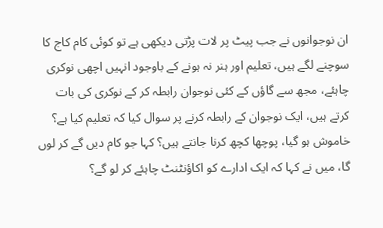ان نوجوانوں نے جب پیٹ پر لات پڑتی دیکھی ہے تو کوئی کام کاج کا سوچنے لگے ہیں، تعلیم اور ہنر نہ ہونے کے باوجود انہیں اچھی نوکری چاہئے، مجھ سے گاؤں کے کئی نوجوان رابطہ کر کے نوکری کی بات کرتے ہیں، ایک نوجوان کے رابطہ کرنے پر سوال کیا کہ تعلیم کیا ہے؟ خاموش ہو گیا، پوچھا کچھ کرنا جانتے ہیں؟ کہا جو کام دیں گے کر لوں گا، میں نے کہا کہ ایک ادارے کو اکاؤنٹنٹ چاہئے کر لو گے؟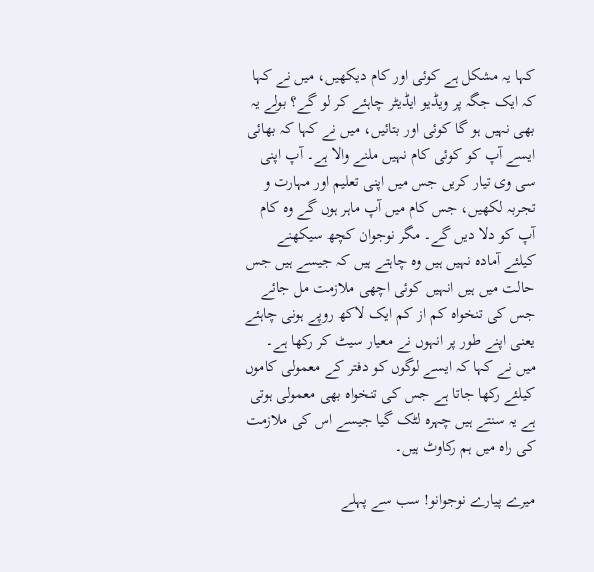کہا یہ مشکل ہے کوئی اور کام دیکھیں، میں نے کہا کہ ایک جگہ پر ویڈیو ایڈیٹر چاہئے کر لو گے؟ بولے یہ بھی نہیں ہو گا کوئی اور بتائیں، میں نے کہا کہ بھائی ایسے آپ کو کوئی کام نہیں ملنے والا ہے۔ آپ اپنی سی وی تیار کریں جس میں اپنی تعلیم اور مہارت و تجربہ لکھیں، جس کام میں آپ ماہر ہوں گے وہ کام آپ کو دلا دیں گے۔ مگر نوجوان کچھ سیکھنے کیلئے آمادہ نہیں ہیں وہ چاہتے ہیں کہ جیسے ہیں جس حالت میں ہیں انہیں کوئی اچھی ملازمت مل جائے جس کی تنخواہ کم از کم ایک لاکھ روپے ہونی چاہئے یعنی اپنے طور پر انہوں نے معیار سیٹ کر رکھا ہے۔ میں نے کہا کہ ایسے لوگوں کو دفتر کے معمولی کاموں کیلئے رکھا جاتا ہے جس کی تنخواہ بھی معمولی ہوتی ہے یہ سنتے ہیں چہرہ لٹک گیا جیسے اس کی ملازمت کی راہ میں ہم رکاوٹ ہیں۔

میرے پیارے نوجوانو! سب سے پہلے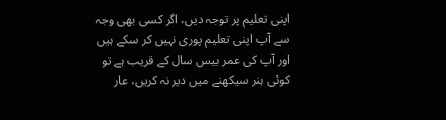اپنی تعلیم پر توجہ دیں، اگر کسی بھی وجہ سے آپ اپنی تعلیم پوری نہیں کر سکے ہیں اور آپ کی عمر بیس سال کے قریب ہے تو کوئی ہنر سیکھنے میں دیر نہ کریں، عار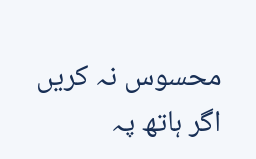محسوس نہ کریں اگر ہاتھ پہ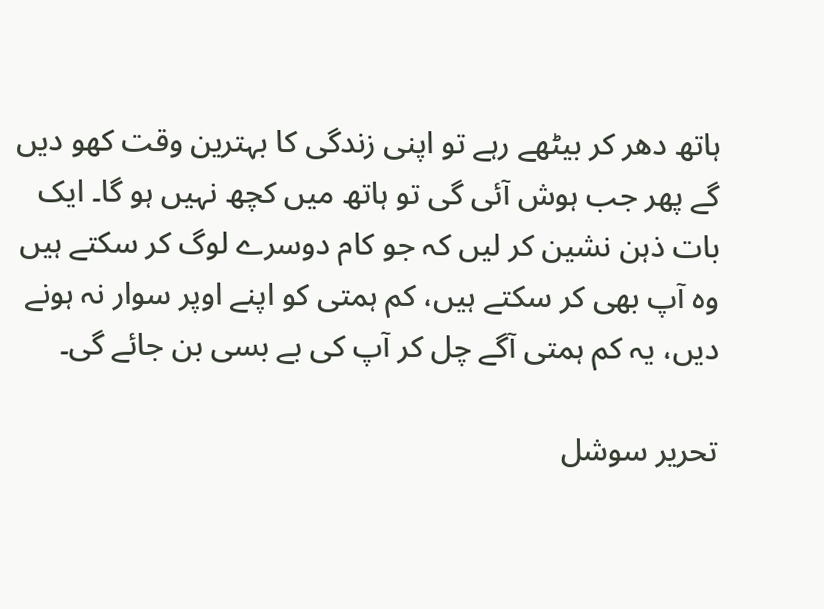ہاتھ دھر کر بیٹھے رہے تو اپنی زندگی کا بہترین وقت کھو دیں گے پھر جب ہوش آئی گی تو ہاتھ میں کچھ نہیں ہو گا۔ ایک بات ذہن نشین کر لیں کہ جو کام دوسرے لوگ کر سکتے ہیں وہ آپ بھی کر سکتے ہیں، کم ہمتی کو اپنے اوپر سوار نہ ہونے دیں، یہ کم ہمتی آگے چل کر آپ کی بے بسی بن جائے گی۔

تحریر سوشل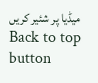میڈیا پر شئیر کریں
Back to top button